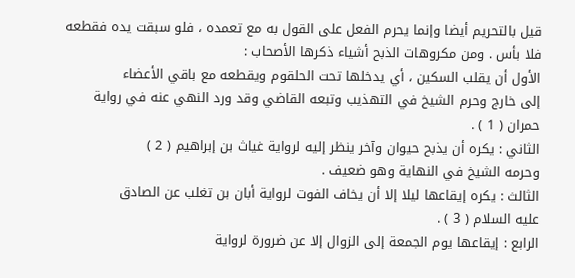قيل بالتحريم أيضا وإنما يحرم الفعل على القول به مع تعمده ، فلو سبقت يده فقطعه
فلا بأس . ومن مكروهات الذبح أشياء ذكرها الأصحاب :
الأول أن يقلب السكين ، أي يدخلها تحت الحلقوم ويقطعه مع باقي الأعضاء
إلى خارج وحرم الشيخ في التهذيب وتبعه القاضي وقد ورد النهي عنه في رواية
حمران ( 1 ) .
الثاني : يكره أن يذبح حيوان وآخر ينظر إليه لرواية غياث بن إبراهيم ( 2 )
وحرمه الشيخ في النهاية وهو ضعيف .
الثالث : يكره إيقاعها ليلا إلا أن يخاف الفوت لرواية أبان بن تغلب عن الصادق
عليه السلام ( 3 ) .
الرابع : إيقاعها يوم الجمعة إلى الزوال إلا عن ضرورة لرواية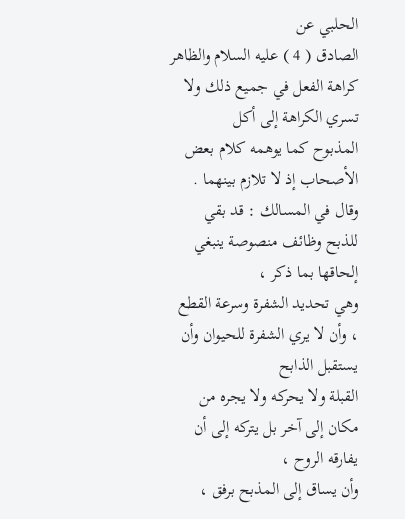الحلبي عن
الصادق ( 4 ) عليه السلام والظاهر كراهة الفعل في جميع ذلك ولا تسري الكراهة إلى أكل
المذبوح كما يوهمه كلام بعض الأصحاب إذ لا تلازم بينهما .
وقال في المسالك : قد بقي للذبح وظائف منصوصة ينبغي إلحاقها بما ذكر ،
وهي تحديد الشفرة وسرعة القطع ، وأن لا يري الشفرة للحيوان وأن يستقبل الذابح
القبلة ولا يحركه ولا يجره من مكان إلى آخر بل يتركه إلى أن يفارقه الروح ،
وأن يساق إلى المذبح برفق ،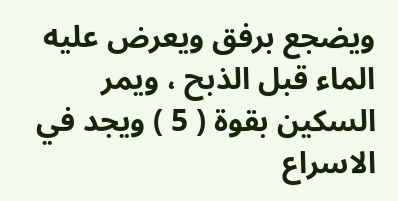ويضجع برفق ويعرض عليه الماء قبل الذبح ، ويمر
السكين بقوة ( 5 ) ويجد في الاسراع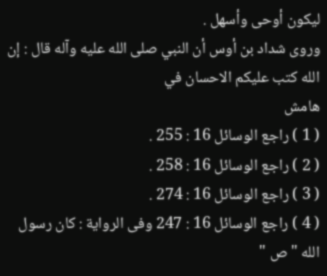ليكون أوحى وأسهل .
وروى شداد بن أوس أن النبي صلى الله عليه وآله قال : إن الله كتب عليكم الاحسان في
هامش
( 1 ) راجع الوسائل 16 : 255 .
( 2 ) راجع الوسائل 16 : 258 .
( 3 ) راجع الوسائل 16 : 274 .
( 4 ) راجع الوسائل 16 : 247 وفى الرواية : كان رسول الله " ص "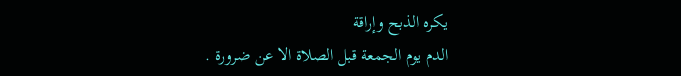يكره الذبح وإراقة
الدم يوم الجمعة قبل الصلاة الا عن ضرورة .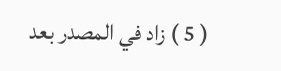( 5 ) زاد في المصدر بعد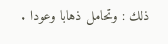ذلك : وتحامل ذهابا وعودا .